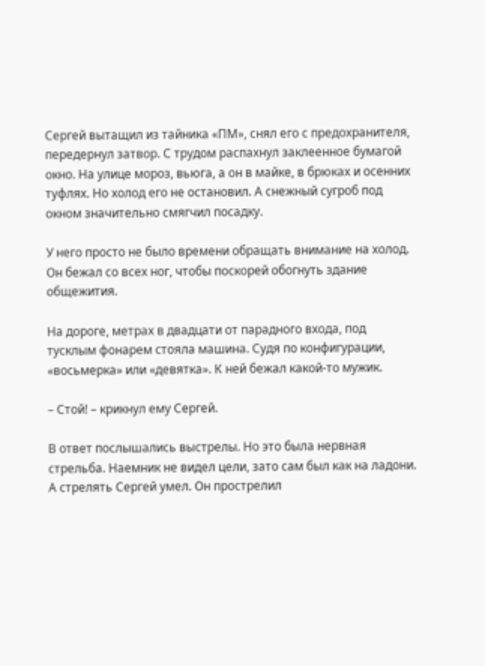Сергей вытащил из тайника «ПМ», снял его с предохранителя, передернул затвор. С трудом распахнул заклеенное бумагой окно. На улице мороз, вьюга, а он в майке, в брюках и осенних туфлях. Но холод его не остановил. А снежный сугроб под окном значительно смягчил посадку.

У него просто не было времени обращать внимание на холод. Он бежал со всех ног, чтобы поскорей обогнуть здание общежития.

На дороге, метрах в двадцати от парадного входа, под тусклым фонарем стояла машина. Судя по конфигурации, «восьмерка» или «девятка». К ней бежал какой-то мужик.

– Стой! – крикнул ему Сергей.

В ответ послышались выстрелы. Но это была нервная стрельба. Наемник не видел цели, зато сам был как на ладони. А стрелять Сергей умел. Он прострелил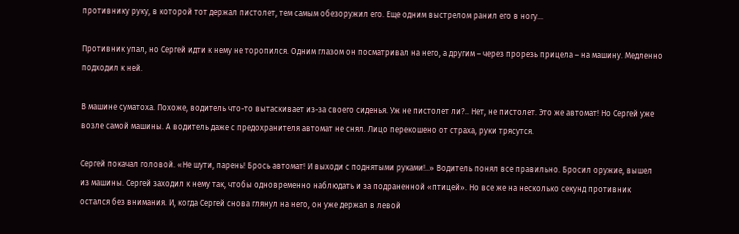противнику руку, в которой тот держал пистолет, тем самым обезоружил его. Еще одним выстрелом ранил его в ногу…

Противник упал, но Сергей идти к нему не торопился. Одним глазом он посматривал на него, а другим – через прорезь прицела – на машину. Медленно подходил к ней.

В машине суматоха. Похоже, водитель что-то вытаскивает из-за своего сиденья. Уж не пистолет ли?.. Нет, не пистолет. Это же автомат! Но Сергей уже возле самой машины. А водитель даже с предохранителя автомат не снял. Лицо перекошено от страха, руки трясутся.

Сергей покачал головой. «Не шути, парень! Брось автомат! И выходи с поднятыми руками!..» Водитель понял все правильно. Бросил оружие, вышел из машины. Сергей заходил к нему так, чтобы одновременно наблюдать и за подраненной «птицей». Но все же на несколько секунд противник остался без внимания. И, когда Сергей снова глянул на него, он уже держал в левой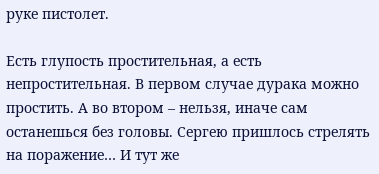руке пистолет.

Есть глупость простительная, а есть непростительная. В первом случае дурака можно простить. А во втором – нельзя, иначе сам останешься без головы. Сергею пришлось стрелять на поражение… И тут же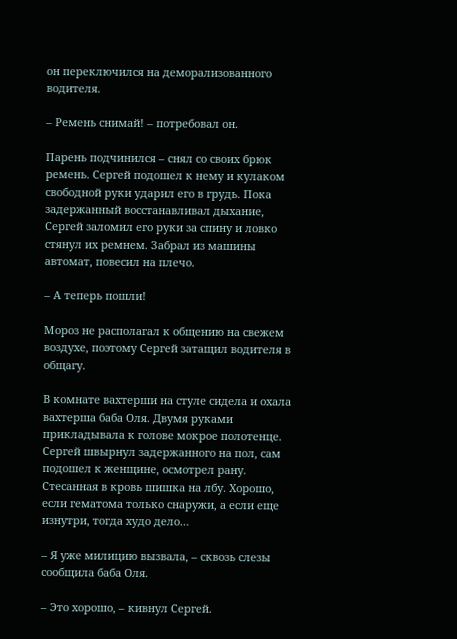он переключился на деморализованного водителя.

– Ремень снимай! – потребовал он.

Парень подчинился – снял со своих брюк ремень. Сергей подошел к нему и кулаком свободной руки ударил его в грудь. Пока задержанный восстанавливал дыхание, Сергей заломил его руки за спину и ловко стянул их ремнем. Забрал из машины автомат, повесил на плечо.

– А теперь пошли!

Мороз не располагал к общению на свежем воздухе, поэтому Сергей затащил водителя в общагу.

В комнате вахтерши на стуле сидела и охала вахтерша баба Оля. Двумя руками прикладывала к голове мокрое полотенце. Сергей швырнул задержанного на пол, сам подошел к женщине, осмотрел рану. Стесанная в кровь шишка на лбу. Хорошо, если гематома только снаружи, а если еще изнутри, тогда худо дело…

– Я уже милицию вызвала, – сквозь слезы сообщила баба Оля.

– Это хорошо, – кивнул Сергей.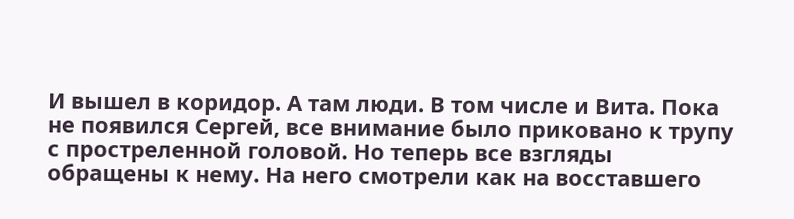И вышел в коридор. А там люди. В том числе и Вита. Пока не появился Сергей, все внимание было приковано к трупу с простреленной головой. Но теперь все взгляды обращены к нему. На него смотрели как на восставшего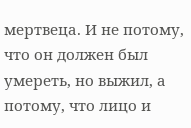мертвеца. И не потому, что он должен был умереть, но выжил, а потому, что лицо и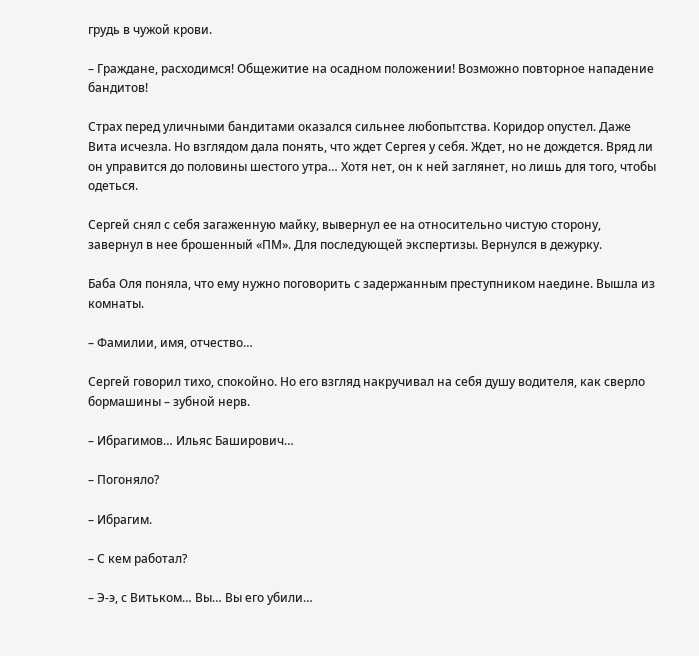грудь в чужой крови.

– Граждане, расходимся! Общежитие на осадном положении! Возможно повторное нападение бандитов!

Страх перед уличными бандитами оказался сильнее любопытства. Коридор опустел. Даже Вита исчезла. Но взглядом дала понять, что ждет Сергея у себя. Ждет, но не дождется. Вряд ли он управится до половины шестого утра… Хотя нет, он к ней заглянет, но лишь для того, чтобы одеться.

Сергей снял с себя загаженную майку, вывернул ее на относительно чистую сторону, завернул в нее брошенный «ПМ». Для последующей экспертизы. Вернулся в дежурку.

Баба Оля поняла, что ему нужно поговорить с задержанным преступником наедине. Вышла из комнаты.

– Фамилии, имя, отчество…

Сергей говорил тихо, спокойно. Но его взгляд накручивал на себя душу водителя, как сверло бормашины – зубной нерв.

– Ибрагимов… Ильяс Баширович…

– Погоняло?

– Ибрагим.

– С кем работал?

– Э-э, с Витьком… Вы… Вы его убили…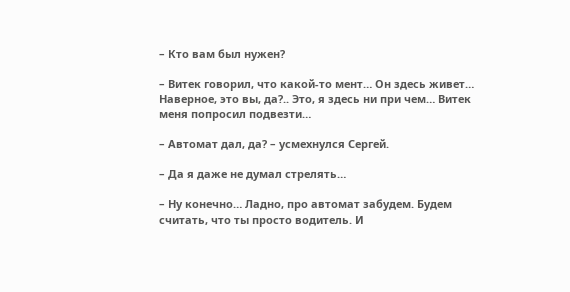– Кто вам был нужен?

– Витек говорил, что какой-то мент… Он здесь живет… Наверное, это вы, да?.. Это, я здесь ни при чем… Витек меня попросил подвезти…

– Автомат дал, да? – усмехнулся Сергей.

– Да я даже не думал стрелять…

– Ну конечно… Ладно, про автомат забудем. Будем считать, что ты просто водитель. И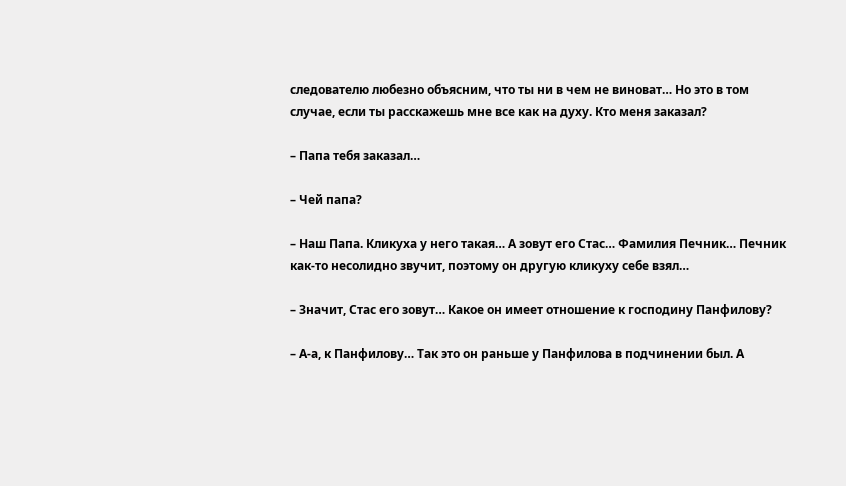следователю любезно объясним, что ты ни в чем не виноват… Но это в том случае, если ты расскажешь мне все как на духу. Кто меня заказал?

– Папа тебя заказал…

– Чей папа?

– Наш Папа. Кликуха у него такая… А зовут его Стас… Фамилия Печник… Печник как-то несолидно звучит, поэтому он другую кликуху себе взял…

– Значит, Стас его зовут… Какое он имеет отношение к господину Панфилову?

– А-а, к Панфилову… Так это он раньше у Панфилова в подчинении был. А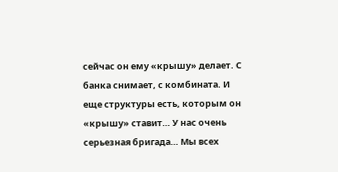сейчас он ему «крышу» делает. С банка снимает, с комбината. И еще структуры есть, которым он «крышу» ставит… У нас очень серьезная бригада… Мы всех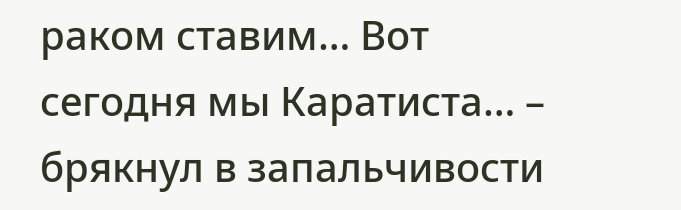раком ставим… Вот сегодня мы Каратиста… – брякнул в запальчивости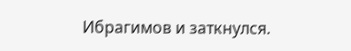Ибрагимов и заткнулся.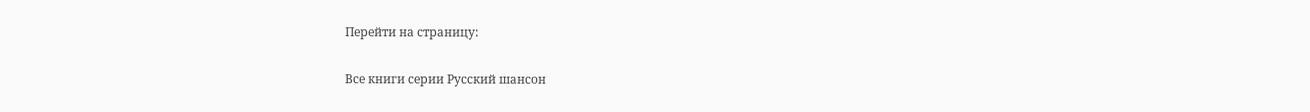Перейти на страницу:

Все книги серии Русский шансон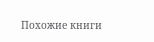Похожие книги